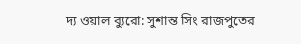দ্য ওয়াল ব্যুরো: সুশান্ত সিং রাজপুতের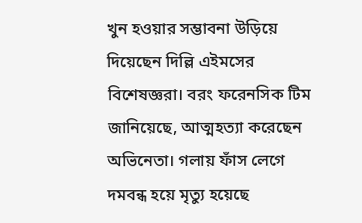খুন হওয়ার সম্ভাবনা উড়িয়ে দিয়েছেন দিল্লি এইমসের বিশেষজ্ঞরা। বরং ফরেনসিক টিম জানিয়েছে, আত্মহত্যা করেছেন অভিনেতা। গলায় ফাঁস লেগে দমবন্ধ হয়ে মৃত্যু হয়েছে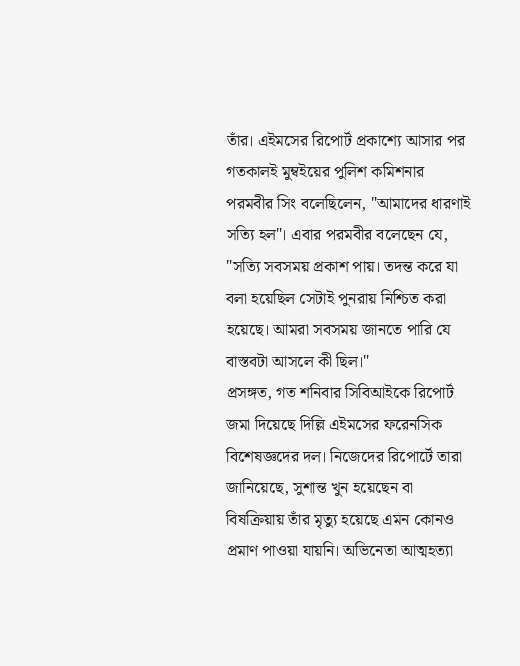তাঁর। এইমসের রিপোর্ট প্রকাশ্যে আসার পর গতকালই মুম্বইয়ের পুলিশ কমিশনার পরমবীর সিং বলেছিলেন, "আমাদের ধারণাই সত্যি হল"। এবার পরমবীর বলেছেন যে, "সত্যি সবসময় প্রকাশ পায়। তদন্ত করে যা বলা হয়েছিল সেটাই পুনরায় নিশ্চিত করা হয়েছে। আমরা সবসময় জানতে পারি যে বাস্তবটা আসলে কী ছিল।"
প্রসঙ্গত, গত শনিবার সিবিআইকে রিপোর্ট জমা দিয়েছে দিল্লি এইমসের ফরেনসিক বিশেষজ্ঞদের দল। নিজেদের রিপোর্টে তারা জানিয়েছে, সুশান্ত খুন হয়েছেন বা বিষক্রিয়ায় তাঁর মৃত্যু হয়েছে এমন কোনও প্রমাণ পাওয়া যায়নি। অভিনেতা আত্মহত্যা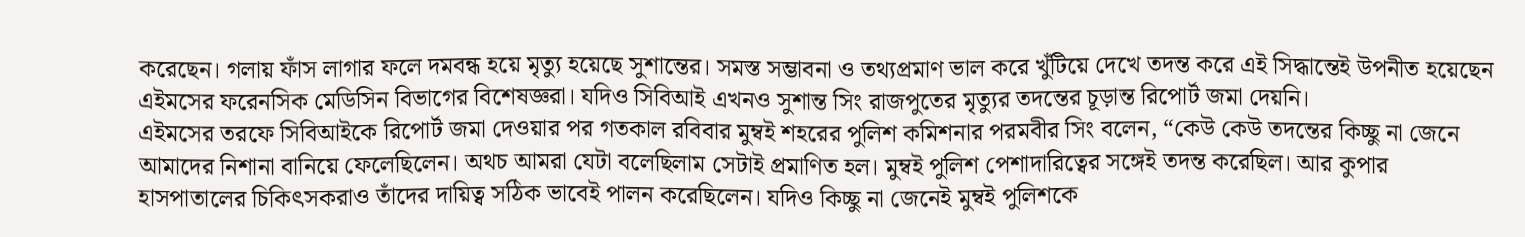করেছেন। গলায় ফাঁস লাগার ফলে দমবন্ধ হয়ে মৃত্যু হয়েছে সুশান্তের। সমস্ত সম্ভাবনা ও তথ্যপ্রমাণ ভাল করে খুঁটিয়ে দেখে তদন্ত করে এই সিদ্ধান্তেই উপনীত হয়েছেন এইমসের ফরেনসিক মেডিসিন বিভাগের বিশেষজ্ঞরা। যদিও সিবিআই এখনও সুশান্ত সিং রাজপুতের মৃত্যুর তদন্তের চূড়ান্ত রিপোর্ট জমা দেয়নি।
এইমসের তরফে সিবিআইকে রিপোর্ট জমা দেওয়ার পর গতকাল রবিবার মুম্বই শহরের পুলিশ কমিশনার পরমবীর সিং বলেন, “কেউ কেউ তদন্তের কিচ্ছু না জেনে আমাদের নিশানা বানিয়ে ফেলেছিলেন। অথচ আমরা যেটা বলেছিলাম সেটাই প্রমাণিত হল। মুম্বই পুলিশ পেশাদারিত্বের সঙ্গেই তদন্ত করেছিল। আর কুপার হাসপাতালের চিকিৎসকরাও তাঁদের দায়িত্ব সঠিক ভাবেই পালন করেছিলেন। যদিও কিচ্ছু না জেনেই মুম্বই পুলিশকে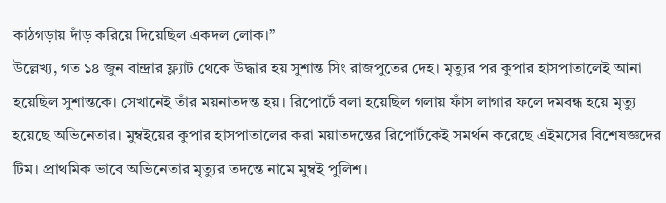কাঠগড়ায় দাঁড় করিয়ে দিয়েছিল একদল লোক।”
উল্লেখ্য, গত ১৪ জুন বান্দ্রার ফ্ল্যাট থেকে উদ্ধার হয় সুশান্ত সিং রাজপুতের দেহ। মৃত্যুর পর কুপার হাসপাতালেই আনা হয়েছিল সুশান্তকে। সেখানেই তাঁর ময়নাতদন্ত হয়। রিপোর্টে বলা হয়েছিল গলায় ফাঁস লাগার ফলে দমবন্ধ হয়ে মৃত্যু হয়েছে অভিনেতার। মুম্বইয়ের কুপার হাসপাতালের করা ময়াতদন্তের রিপোর্টকেই সমর্থন করেছে এইমসের বিশেষজ্ঞদের টিম। প্রাথমিক ভাবে অভিনেতার মৃত্যুর তদন্তে নামে মুম্বই পুলিশ।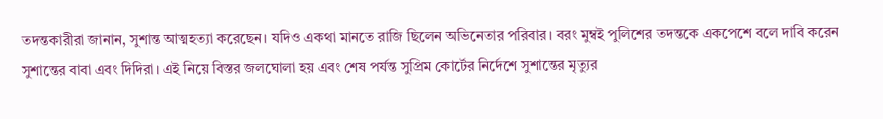তদন্তকারীরা জানান, সুশান্ত আত্মহত্যা করেছেন। যদিও একথা মানতে রাজি ছিলেন অভিনেতার পরিবার। বরং মুম্বই পুলিশের তদন্তকে একপেশে বলে দাবি করেন সুশান্তের বাবা এবং দিদিরা। এই নিয়ে বিস্তর জলঘোলা হয় এবং শেষ পর্যন্ত সুপ্রিম কোর্টের নির্দেশে সুশান্তের মৃত্যুর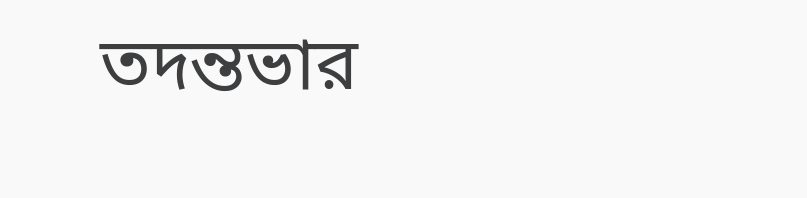তদন্তভার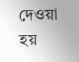দেওয়া হয়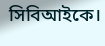সিবিআইকে।